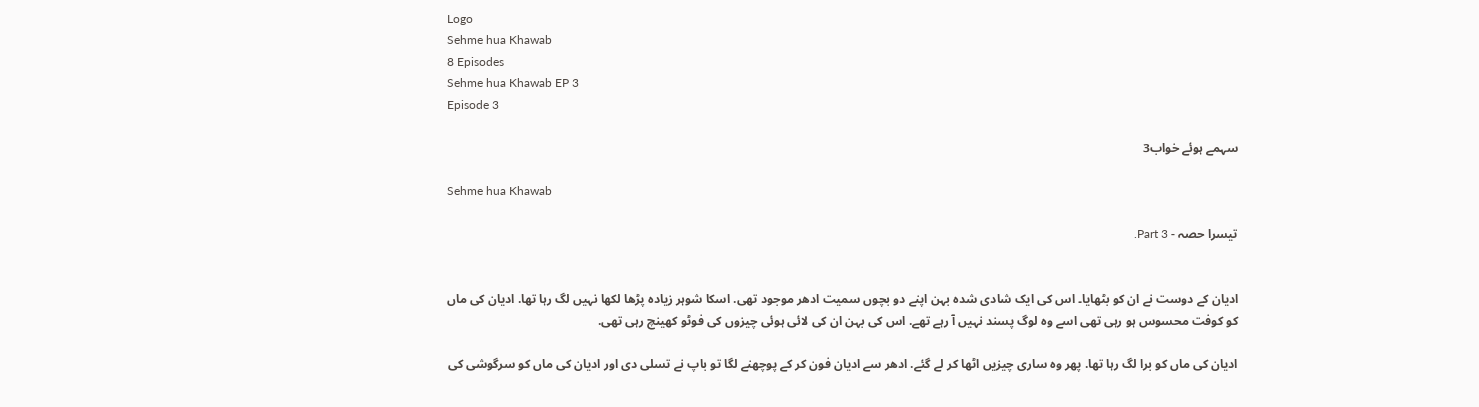Logo
Sehme hua Khawab
8 Episodes
Sehme hua Khawab EP 3
Episode 3

سہمے ہوئے خواب3

Sehme hua Khawab

تیسرا حصہ - Part 3.


ادیان کے دوست نے ان کو بٹھایا۔ اس کی ایک شادی شدہ بہن اپنے دو بچوں سمیت ادھر موجود تھی. اسکا شوہر زیادہ پڑھا لکھا نہیں لگ رہا تھا. ادیان کی ماں کو کوفت محسوس ہو رہی تھی اسے وہ لوگ پسند نہیں آ رہے تھے. اس کی بہن ان کی لائی ہوئی چیزوں کی فوٹو کھینچ رہی تھی.

ادیان کی ماں کو برا لگ رہا تھا. پھر وہ ساری چیزیں اٹھا کر لے گئے. ادھر سے ادیان فون کر کے پوچھنے لگا تو باپ نے تسلی دی اور ادیان کی ماں کو سرگوشی کی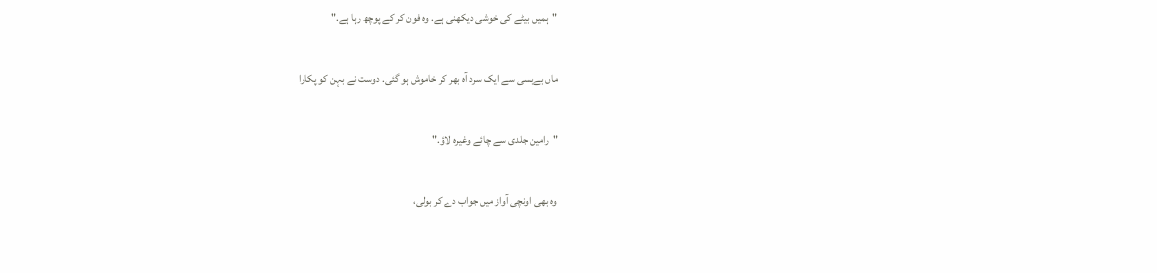"ہمیں بیٹے کی خوشی دیکھنی ہے. وہ فون کر کے پوچھ رہا ہے."

ماں بےبسی سے ایک سرد آہ بھر کر خاموش ہو گئی. دوست نے بہن کو پکارا

"رامین جلدی سے چائے وغیرہ لاؤ."

وہ بھی اونچی آواز میں جواب دے کر بولی،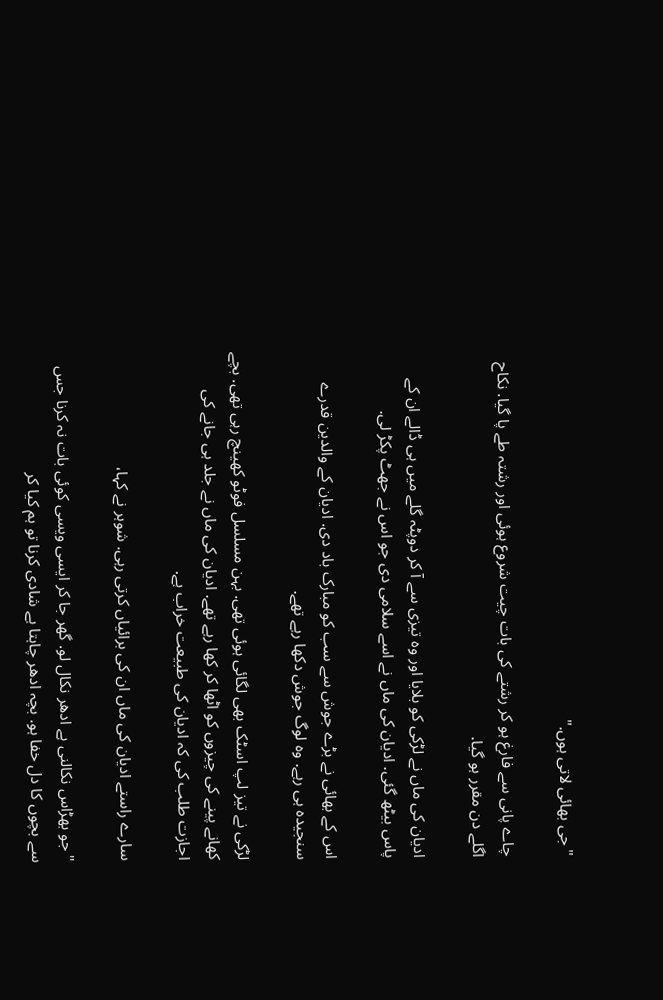"جی بھائی لاتی ہوں."

چاے پانی سے فارغ ہو کر رشتے کی بات چیت شروع ہوئی اور رشتہ طے پا گیا. نکاح اگلے دن مقرر ہو گیا.

ادیان کی ماں نے لڑکی کو بلایا اور وہ تیزی سے آ کر دوپٹہ گلے میں ہی ڈالے ان کے پاس بیٹھ گئی. ادیان کی ماں نے اسے سلامی دی جو اس نے جھٹ پکڑ لی.

اس کے بھائی نے بڑے جوش سے سب کو مبارک باد دی. ادیان کے والدین قدرے سنجیدہ ہی رہے. وہ لوگ جوش دکھا رہے تھے.

لڑکی نے تیز لپ اسٹک بھی لگائی ہوئی تھی. بہن مسلسل فوٹو کھینچ رہی تھی. بچے کھانے پینے کی چیزوں کو اٹھا کر کھا رہے تھے. ادیان کی ماں نے جلد ہی جانے کی اجازت طلب کی کہ ادیان کی طبیعت خراب ہے.

سارے راستے ادیان کی ماں ان کی برائیاں کرتی رہی. شوہر نے کہا،

"جو بھڑاس نکالنی ہے ادھر نکال لو. گھر جا کر ایسی ویسی کوئی بات نہ کرنا جس سے بچوں کا دل خفا ہو. بچہ ادھر چاہتا ہے شادی کرنا تو ہم کیا کر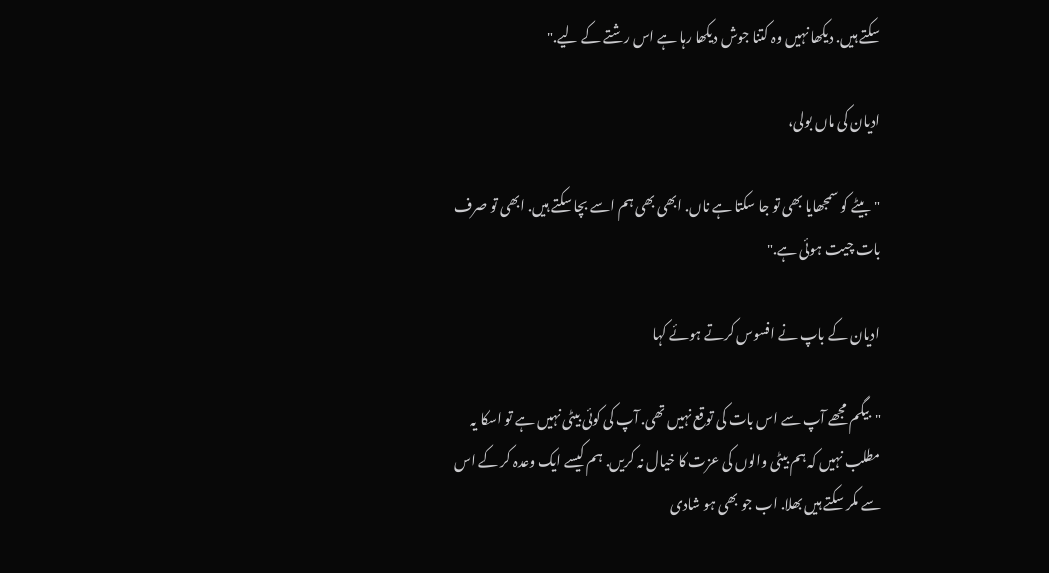سکتے ہیں. دیکھا نہیں وہ کتنا جوش دیکھا رہا ہے اس رشتے کے لیے."

ادیان کی ماں بولی،

"بیٹے کو سمجھایا بھی تو جا سکتا ہے ناں. ابھی بھی ہم اسے بچا سکتے ہیں. ابھی تو صرف بات چیت ہوئی ہے."

ادیان کے باپ نے افسوس کرتے ہوئے کہا

"بیگم مجھے آپ سے اس بات کی توقع نہیں تھی. آپ کی کوئی بیٹی نہیں ہے تو اسکا یہ مطلب نہیں کہ ہم بیٹی والوں کی عزت کا خیال نہ کریں. ہم کیسے ایک وعدہ کر کے اس سے مکر سکتے ہیں بھلا. اب جو بھی ہو شادی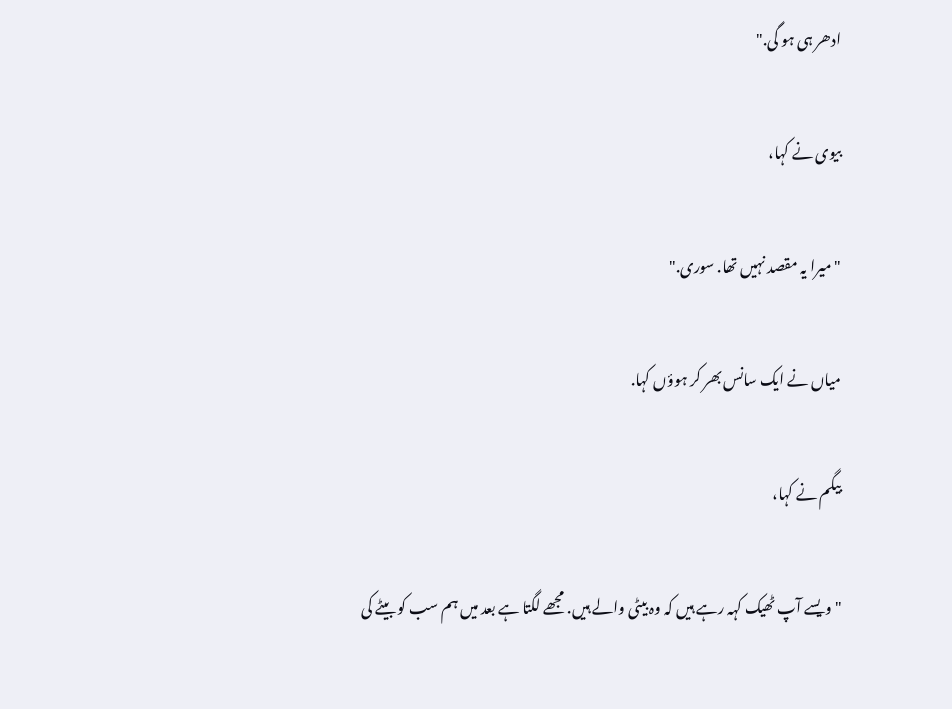ادھر ہی ہو گی."

بیوی نے کہا،

"میرا یہ مقصد نہیں تھا. سوری."

میاں نے ایک سانس بھر کر ہوؤں کہا.

بیگم نے کہا،

"ویسے آپ ٹھیک کہہ رہے ہیں کہ وہ بیٹی والے ہیں. مجھے لگتا ہے بعد میں ہم سب کو بیٹے کی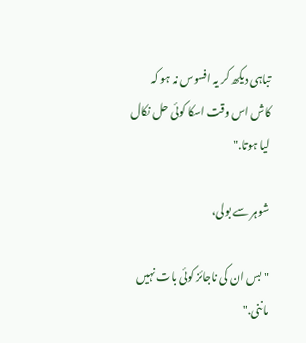تباہی دیکھ کر یہ افسوس نہ ہو کہ کاش اس وقت اسکا کوئی حل نکال لیا ہوتا."

شوہر سے بولی،

"بس ان کی ناجائز کوئی بات نہیں ماننی."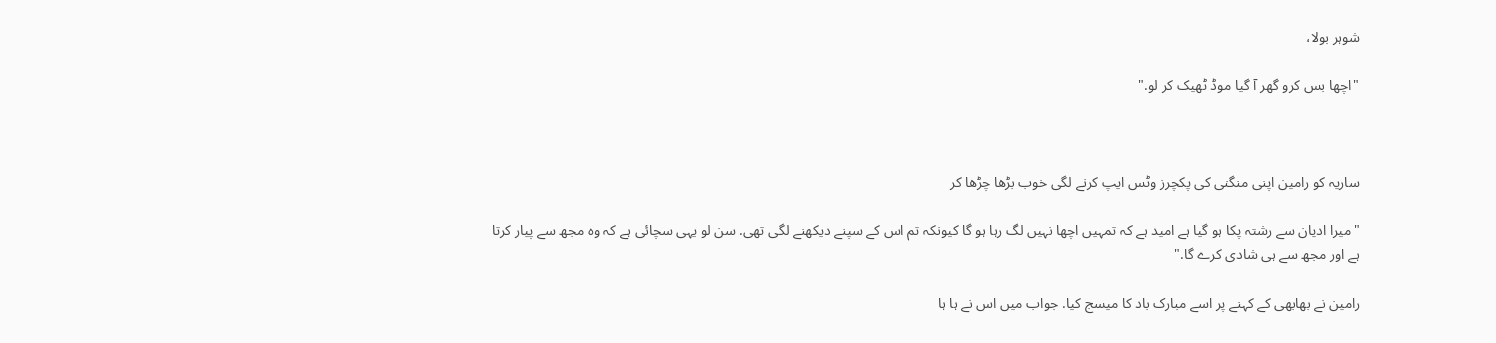شوہر بولا،

"اچھا بس کرو گھر آ گیا موڈ ٹھیک کر لو."



ساریہ کو رامین اپنی منگنی کی پکچرز وٹس ایپ کرنے لگی خوب بڑھا چڑھا کر

"میرا ادیان سے رشتہ پکا ہو گیا ہے امید ہے کہ تمہیں اچھا نہیں لگ رہا ہو گا کیونکہ تم اس کے سپنے دیکھنے لگی تھی. سن لو یہی سچائی ہے کہ وہ مجھ سے پیار کرتا ہے اور مجھ سے ہی شادی کرے گا."

رامین نے بھابھی کے کہنے پر اسے مبارک باد کا میسج کیا. جواب میں اس نے ہا ہا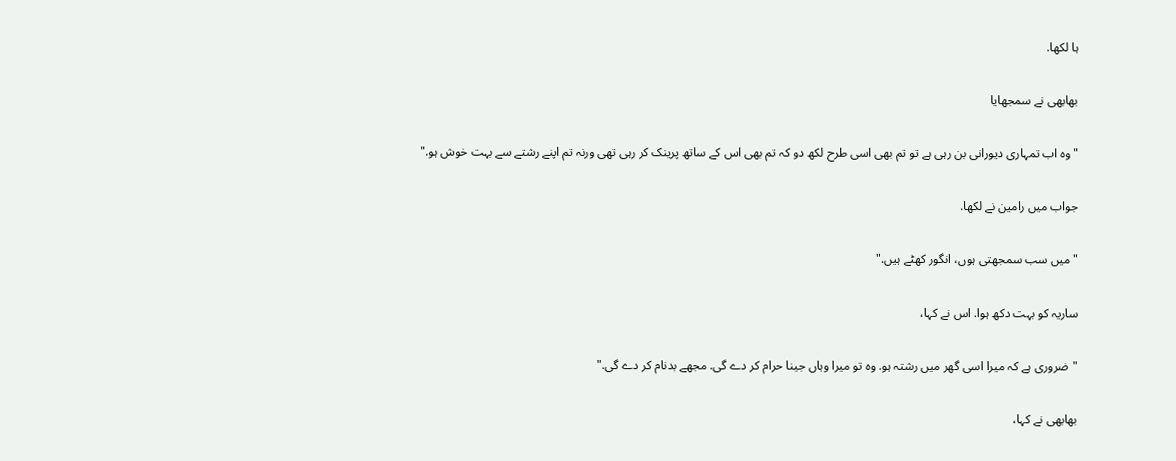ہا لکھا.

بھابھی نے سمجھایا

"وہ اب تمہاری دیورانی بن رہی ہے تو تم بھی اسی طرح لکھ دو کہ تم بھی اس کے ساتھ پرینک کر رہی تھی ورنہ تم اپنے رشتے سے بہت خوش ہو."

جواب میں رامین نے لکھا.

"میں سب سمجھتی ہوں، انگور کھٹے ہیں."

ساریہ کو بہت دکھ ہوا. اس نے کہا،

"ضروری ہے کہ میرا اسی گھر میں رشتہ ہو. وہ تو میرا وہاں جینا حرام کر دے گی. مجھے بدنام کر دے گی."

بھابھی نے کہا،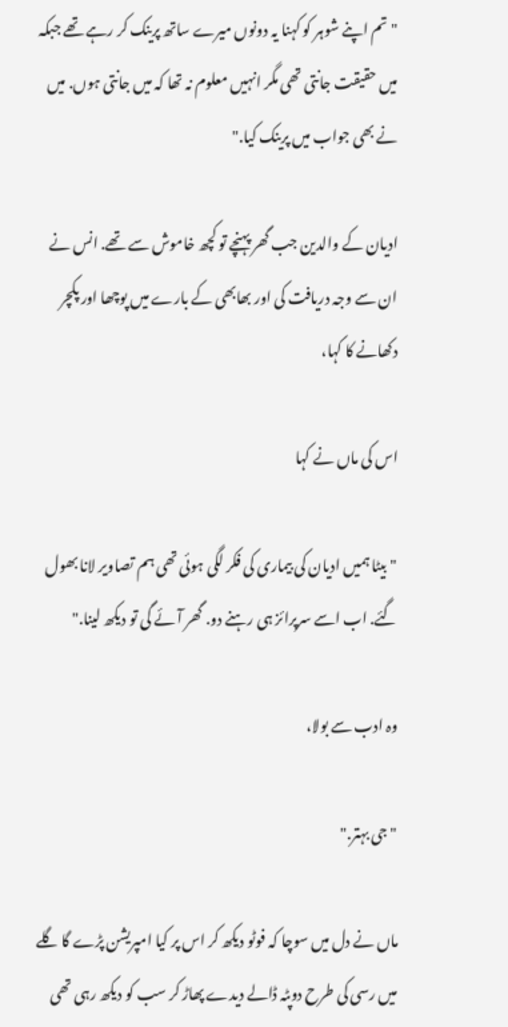"تم اپنے شوہر کو کہنا یہ دونوں میرے ساتھ پرینک کر رہے تھے جبکہ میں حقیقت جانتی تھی مگر انہیں معلوم نہ تھا کہ میں جانتی ہوں. میں نے بھی جواب میں پرینک کیا."

ادیان کے والدین جب گھر پہنچے تو کچھ خاموش سے تھے. انس نے ان سے وجہ دریافت کی اور بھابھی کے بارے میں پوچھا اور پکچر دکھانے کا کہا،

اس کی ماں نے کہا

"بیٹا ہمیں ادیان کی بیماری کی فکر لگی ہوئی تھی ہم تصاویر لانا بھول گئے. اب اسے سرپرائز ہی رہنے دو. گھر آئے گی تو دیکھ لینا."

وہ ادب سے بولا،

"جی بہتر."

ماں نے دل میں سوچا کہ فوٹو دیکھ کر اس پر کیا امپریشن پڑے گا گلے میں رسی کی طرح دوپٹہ ڈالے دیدے پھاڑ کر سب کو دیکھ رہی تھی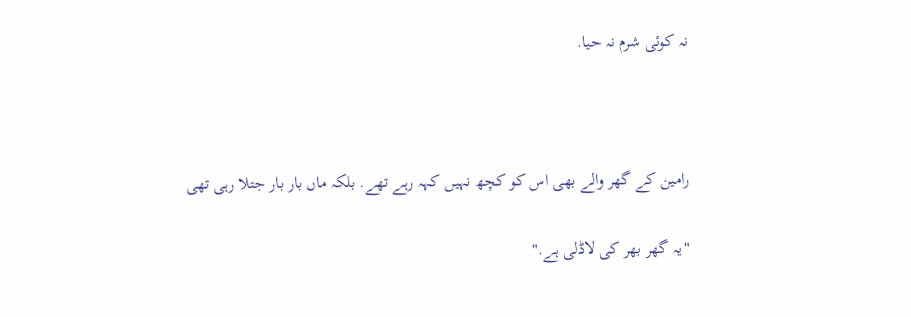نہ کوئی شرم نہ حیا.



رامین کے گھر والے بھی اس کو کچھ نہیں کہہ رہے تھے. بلکہ ماں بار بار جتلا رہی تھی

"یہ گھر بھر کی لاڈلی ہے."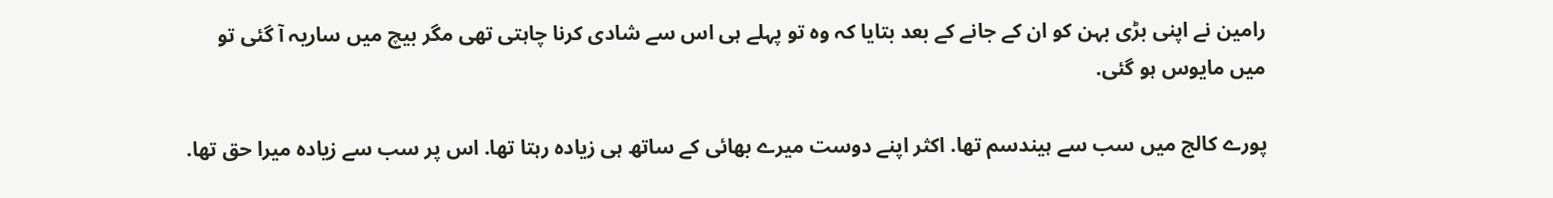رامین نے اپنی بڑی بہن کو ان کے جانے کے بعد بتایا کہ وہ تو پہلے ہی اس سے شادی کرنا چاہتی تھی مگر بیچ میں ساریہ آ گئی تو میں مایوس ہو گئی.

پورے کالج میں سب سے ہیندسم تھا. اکثر اپنے دوست میرے بھائی کے ساتھ ہی زیادہ رہتا تھا. اس پر سب سے زیادہ میرا حق تھا.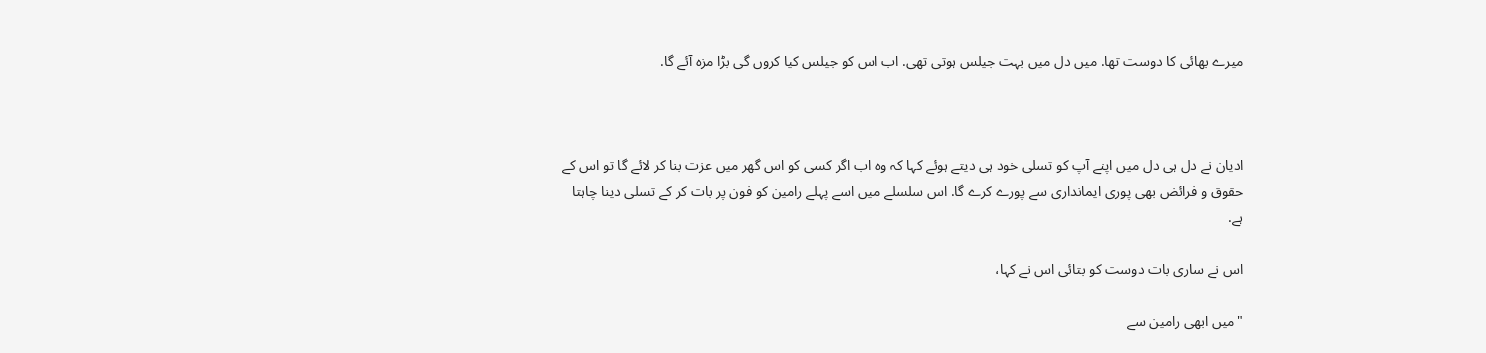میرے بھائی کا دوست تھا. میں دل میں بہت جیلس ہوتی تھی. اب اس کو جیلس کیا کروں گی بڑا مزہ آئے گا.



ادیان نے دل ہی دل میں اپنے آپ کو تسلی خود ہی دیتے ہوئے کہا کہ وہ اب اگر کسی کو اس گھر میں عزت بنا کر لائے گا تو اس کے حقوق و فرائض بھی پوری ایمانداری سے پورے کرے گا. اس سلسلے میں اسے پہلے رامین کو فون پر بات کر کے تسلی دینا چاہتا ہے.

اس نے ساری بات دوست کو بتائی اس نے کہا،

"میں ابھی رامین سے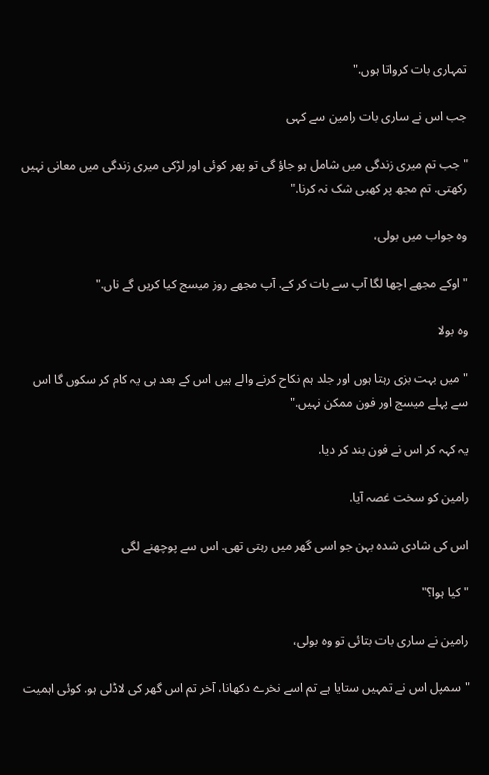تمہاری بات کرواتا ہوں."

جب اس نے ساری بات رامین سے کہی

"جب تم میری زندگی میں شامل ہو جاؤ گی تو پھر کوئی اور لڑکی میری زندگی میں معانی نہیں رکھتی. تم مجھ پر کھبی شک نہ کرنا."

وہ جواب میں بولی،

"اوکے مجھے اچھا لگا آپ سے بات کر کے. آپ مجھے روز میسج کیا کریں گے ناں."

وہ بولا

"میں بہت بزی رہتا ہوں اور جلد ہم نکاح کرنے والے ہیں اس کے بعد ہی یہ کام کر سکوں گا اس سے پہلے میسج اور فون ممکن نہیں."

یہ کہہ کر اس نے فون بند کر دیا.

رامین کو سخت غصہ آیا.

اس کی شادی شدہ بہن جو اسی گھر میں رہتی تھی. اس سے پوچھنے لگی

"کیا ہوا؟"

رامین نے ساری بات بتائی تو وہ بولی،

"سمپل اس نے تمہیں ستایا ہے تم اسے نخرے دکھانا، آخر تم اس گھر کی لاڈلی ہو. کوئی اہمیت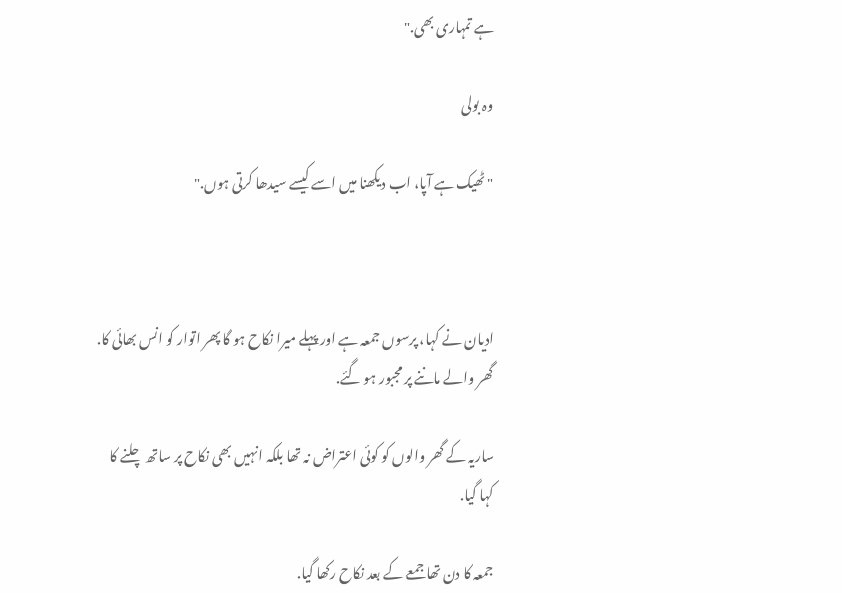ہے تمہاری بھی."

وہ بولی

"ٹھیک ہے آپا، اب دیکھنا میں اسے کیسے سیدھا کرتی ہوں."



ادیان نے کہا، پرسوں جمعہ ہے اور پہلے میرا نکاح ہو گا پھر اتوار کو انس بھائی کا. گھر والے ماننے پر مجبور ہو گئے.

ساریہ کے گھر والوں کو کوئی اعتراض نہ تھا بلکہ انہیں بھی نکاح پر ساتھ چلنے کا کہا گیا.

جمعہ کا دن تھا جمعے کے بعد نکاح رکھا گیا.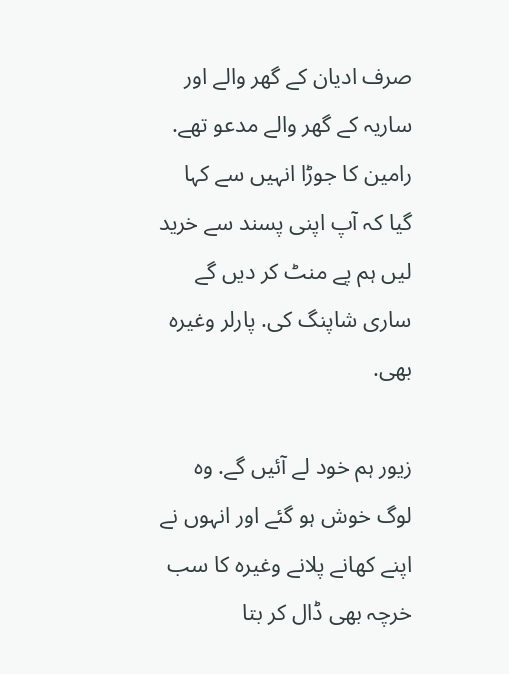صرف ادیان کے گھر والے اور ساریہ کے گھر والے مدعو تھے. رامین کا جوڑا انہیں سے کہا گیا کہ آپ اپنی پسند سے خرید لیں ہم پے منٹ کر دیں گے ساری شاپنگ کی. پارلر وغیرہ بھی.

زیور ہم خود لے آئیں گے. وہ لوگ خوش ہو گئے اور انہوں نے اپنے کھانے پلانے وغیرہ کا سب خرچہ بھی ڈال کر بتا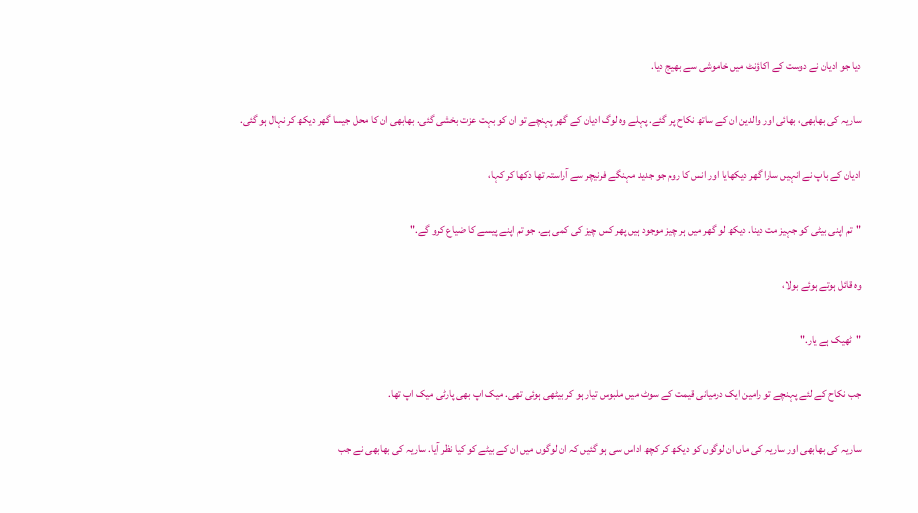دیا جو ادیان نے دوست کے اکاؤنٹ میں خاموشی سے بھیج دیا.

ساریہ کی بھابھی، بھائی اور والدین ان کے ساتھ نکاح پر گئے. پہلے وہ لوگ ادیان کے گھر پہنچے تو ان کو بہت عزت بخشی گئی. بھابھی ان کا محل جیسا گھر دیکھ کر نہال ہو گئی.

ادیان کے باپ نے انہیں سارا گھر دیکھایا اور انس کا روم جو جدید مہنگے فرنیچر سے آراستہ تھا دکھا کر کہا،

"تم اپنی بیٹی کو جہیز مت دینا. دیکھ لو گھر میں ہر چیز موجود ہیں پھر کس چیز کی کمی ہے. جو تم اپنے پیسے کا ضیاع کرو گے."

وہ قائل ہوتے ہوئے بولا،

"ٹھیک ہے یار."

جب نکاح کے لئے پہنچے تو رامین ایک درمیانی قیمت کے سوٹ میں ملبوس تیار ہو کر بیٹھی ہوئی تھی. میک اپ بھی پارٹی میک اپ تھا.

ساریہ کی بھابھی اور ساریہ کی ماں ان لوگوں کو دیکھ کر کچھ اداس سی ہو گئیں کہ ان لوگوں میں ان کے بیٹے کو کیا نظر آیا. ساریہ کی بھابھی نے جب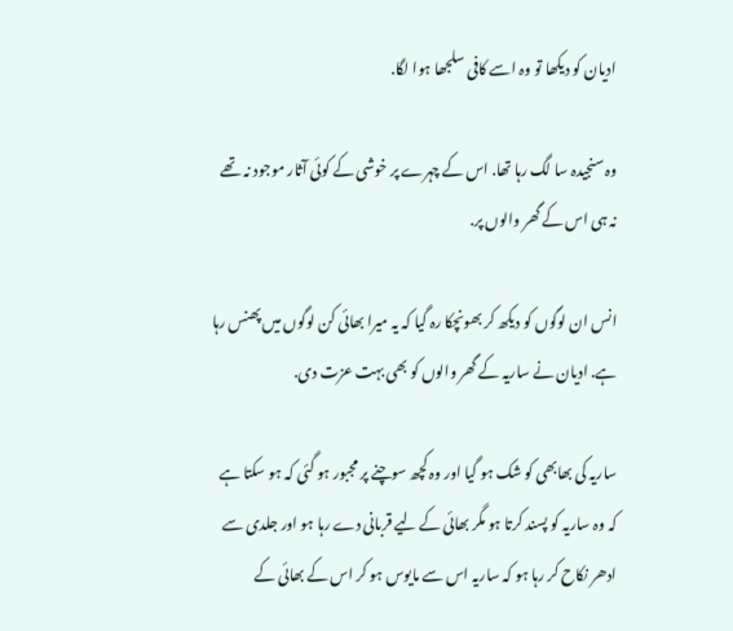ادیان کو دیکھا تو وہ اسے کافی سلجھا ہوا لگا.

وہ سنجیدہ سا لگ رہا تھا. اس کے چہرے پر خوشی کے کوئی آثار موجود نہ تھے نہ ہی اس کے گھر والوں پر.

انس ان لوگوں کو دیکھ کر بھونچکا رہ گیا کہ یہ میرا بھائی کن لوگوں میں پھنس رہا ہے. ادیان نے ساریہ کے گھر والوں کو بھی بہت عزت دی.

ساریہ کی بھابھی کو شک ہو گیا اور وہ کچھ سوچنے پر مجبور ہو گئی کہ ہو سکتا ہے کہ وہ ساریہ کو پسند کرتا ہو مگر بھائی کے لیے قربانی دے رہا ہو اور جلدی سے ادھر نکاح کر رہا ہو کہ ساریہ اس سے مایوس ہو کر اس کے بھائی کے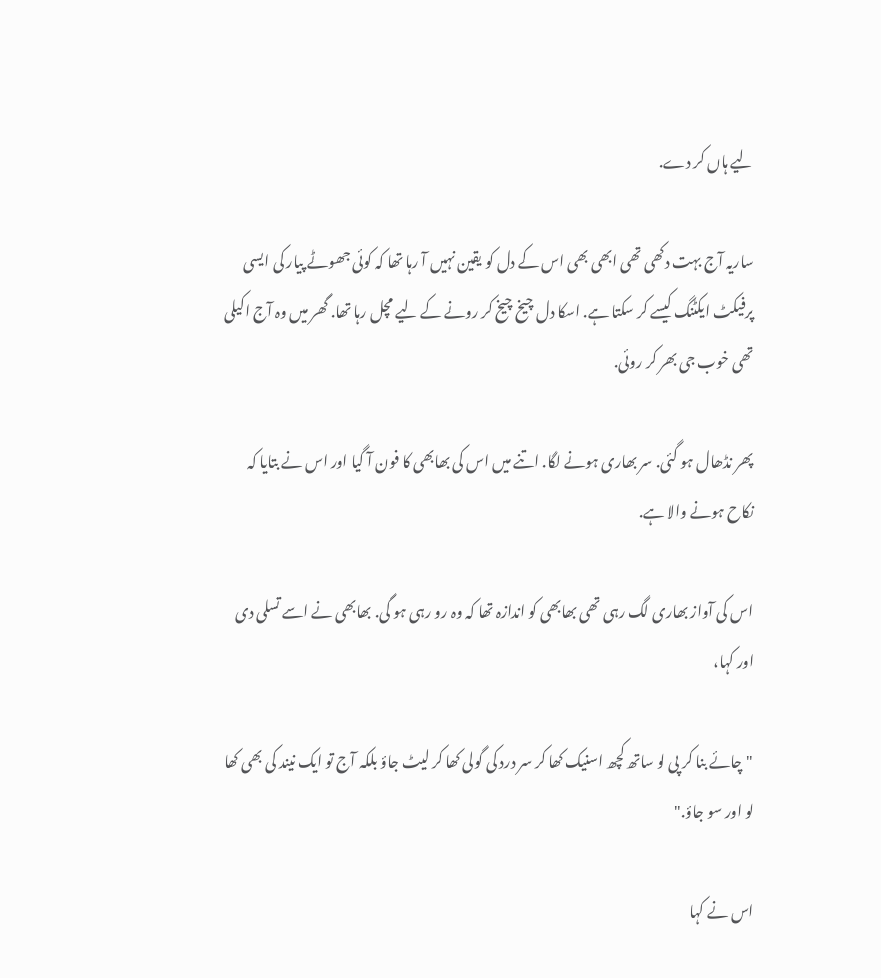لیے ہاں کر دے.

ساریہ آج بہت دکھی تھی ابھی بھی اس کے دل کو یقین نہیں آ رہا تھا کہ کوئی جھوٹے پیار کی ایسی پرفیکٹ ایکٹنگ کیسے کر سکتا ہے. اسکا دل چیخ چیخ کر رونے کے لیے مچل رہا تھا. گھر میں وہ آج اکیلی تھی خوب جی بھر کر روئی.

پھر نڈھال ہو گئی. سر بھاری ہونے لگا. اتنے میں اس کی بھابھی کا فون آ گیا اور اس نے بتایا کہ نکاح ہونے والا ہے.

اس کی آواز بھاری لگ رہی تھی بھابھی کو اندازہ تھا کہ وہ رو رہی ہو گی. بھابھی نے اسے تسلی دی اور کہا،

"چائے بنا کر پی لو ساتھ کچھ اسنیک کھا کر سر درد کی گولی کھا کر لیٹ جاؤ بلکہ آج تو ایک نیند کی بھی کھا لو اور سو جاؤ."

اس نے کہا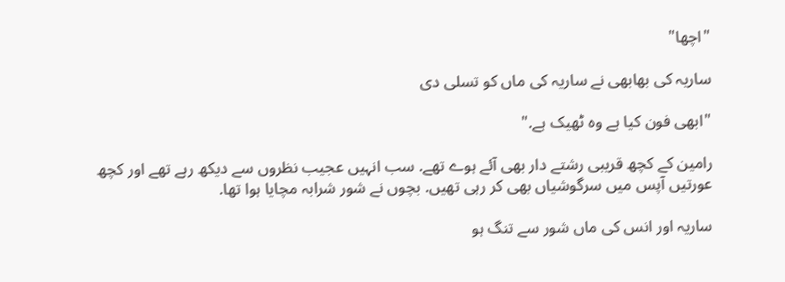"اچھا"

ساریہ کی بھابھی نے ساریہ کی ماں کو تسلی دی

"ابھی فون کیا ہے وہ ٹھیک ہے."

رامین کے کچھ قریبی رشتے دار بھی آئے ہوے تھے. سب انہیں عجیب نظروں سے دیکھ رہے تھے اور کچھ عورتیں آپس میں سرگوشیاں بھی کر رہی تھیں. بچوں نے شور شرابہ مچایا ہوا تھا.

ساریہ اور انس کی ماں شور سے تنگ ہو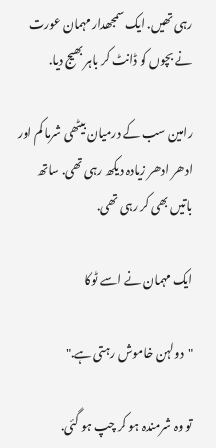رہی تھیں. ایک سمجھدار مہمان عورت نے بچوں کو ڈانٹ کر باہر بھیج دیا.

رامین سب کے درمیان بیٹھی شرما کم اور ادھر ادھر زیادہ دیکھ رہی تھی. ساتھ باتیں بھی کر رہی تھی.

ایک مہمان نے اسے ٹوکا

"دولہن خاموش رہتی ہے."

تو وہ شرمندہ ہو کر چپ ہو گئی.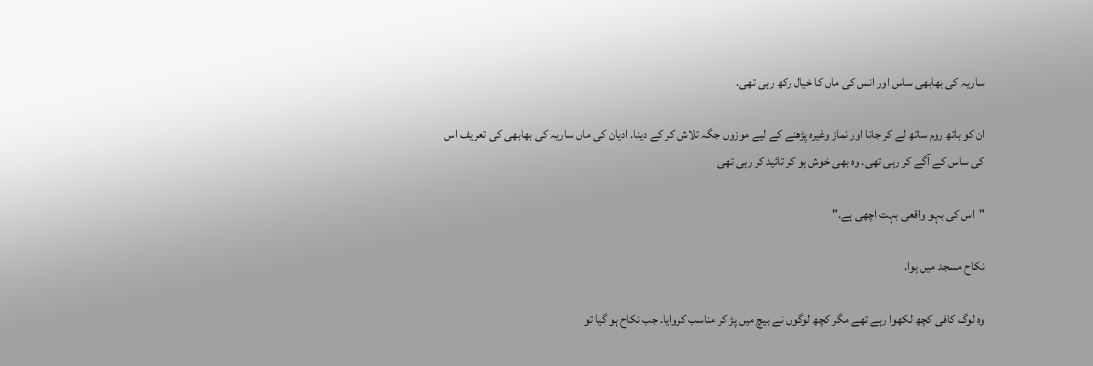ساریہ کی بھابھی ساس اور انس کی ماں کا خیال رکھ رہی تھی.

ان کو باتھ روم ساتھ لے کر جانا اور نماز وغیرہ پڑھنے کے لیے موزوں جگہ تلاش کر کے دینا. ادیان کی ماں ساریہ کی بھابھی کی تعریف اس کی ساس کے آگے کر رہی تھی. وہ بھی خوش ہو کر تائید کر رہی تھی

"اس کی بہو واقعی بہت اچھی ہے."

نکاح مسجد میں ہوا.

وہ لوگ کافی کچھ لکھوا رہے تھے مگر کچھ لوگوں نے بیچ میں پڑ کر مناسب کروایا. جب نکاح ہو گیا تو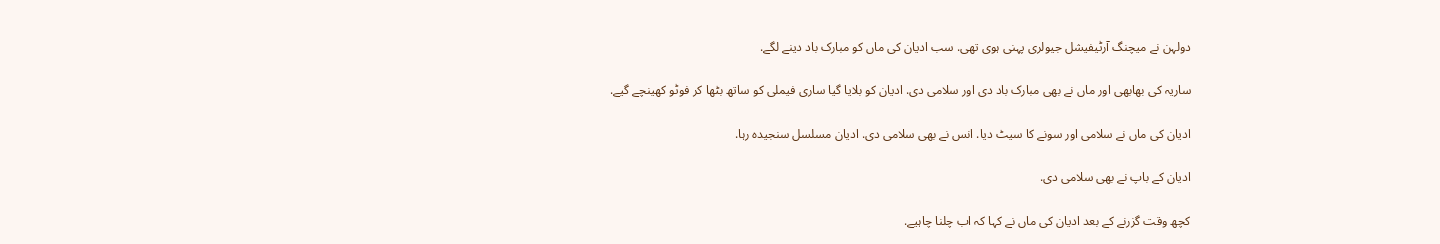دولہن نے میچنگ آرٹیفیشل جیولری پہنی ہوی تھی. سب ادیان کی ماں کو مبارک باد دینے لگے.

ساریہ کی بھابھی اور ماں نے بھی مبارک باد دی اور سلامی دی. ادیان کو بلایا گیا ساری فیملی کو ساتھ بٹھا کر فوٹو کھینچے گیے.

ادیان کی ماں نے سلامی اور سونے کا سیٹ دیا. انس نے بھی سلامی دی. ادیان مسلسل سنجیدہ رہا.

ادیان کے باپ نے بھی سلامی دی.

کچھ وقت گزرنے کے بعد ادیان کی ماں نے کہا کہ اب چلنا چاہیے.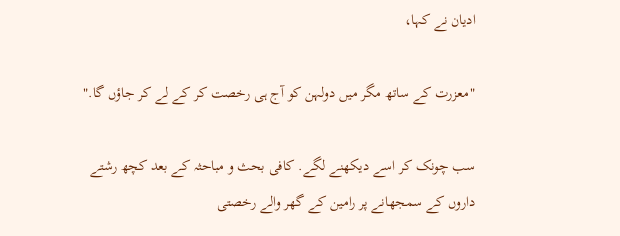ادیان نے کہا،

"معزرت کے ساتھ مگر میں دولہن کو آج ہی رخصت کر کے لے کر جاؤں گا."

سب چونک کر اسے دیکھنے لگے. کافی بحث و مباحثہ کے بعد کچھ رشتے داروں کے سمجھانے پر رامین کے گھر والے رخصتی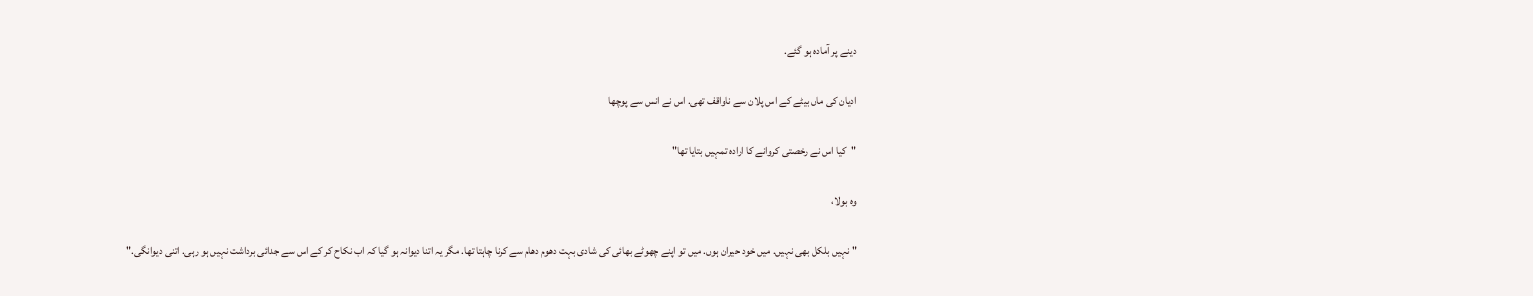دینے پر آمادہ ہو گئے.

ادیان کی ماں بیٹے کے اس پلان سے ناواقف تھی. اس نے انس سے پوچھا

"کیا اس نے رخصتی کروانے کا ارادہ تمہیں بتایا تھا"

وہ بولا،

"نہیں بلکل بھی نہیں. میں خود حیران ہوں. میں تو اپنے چھوٹے بھائی کی شادی بہت دھوم دھام سے کرنا چاہتا تھا. مگر یہ اتنا دیوانہ ہو گیا کہ اب نکاح کر کے اس سے جدائی برداشت نہیں ہو رہی. اتنی دیوانگی."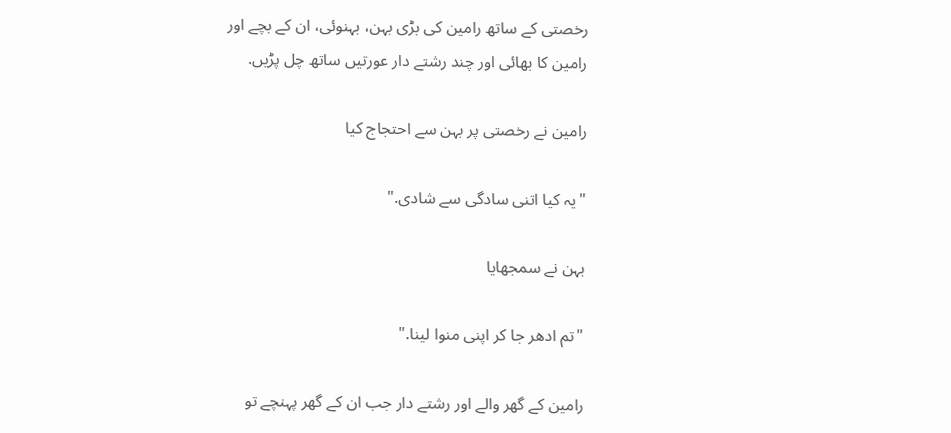رخصتی کے ساتھ رامین کی بڑی بہن، بہنوئی، ان کے بچے اور رامین کا بھائی اور چند رشتے دار عورتیں ساتھ چل پڑیں.

رامین نے رخصتی پر بہن سے احتجاج کیا

"یہ کیا اتنی سادگی سے شادی."

بہن نے سمجھایا

"تم ادھر جا کر اپنی منوا لینا."

رامین کے گھر والے اور رشتے دار جب ان کے گھر پہنچے تو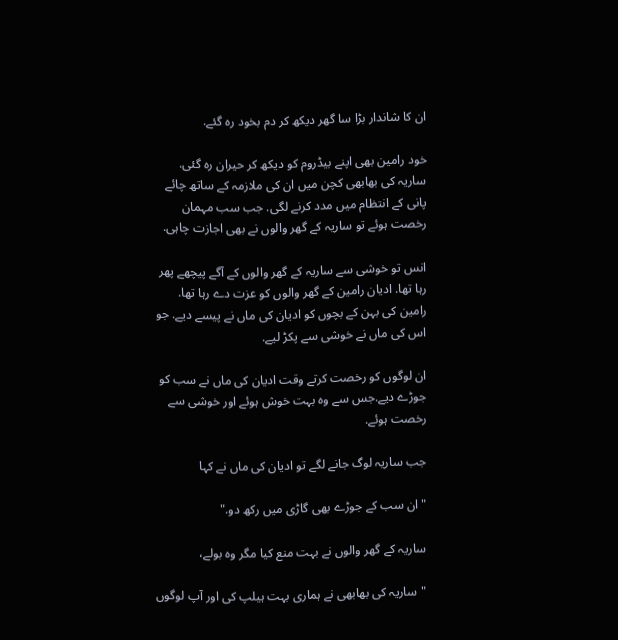ان کا شاندار بڑا سا گھر دیکھ کر دم بخود رہ گئے.

خود رامین بھی اپنے بیڈروم کو دیکھ کر حیران رہ گئی. ساریہ کی بھابھی کچن میں ان کی ملازمہ کے ساتھ چائے پانی کے انتظام میں مدد کرنے لگی. جب سب مہمان رخصت ہوئے تو ساریہ کے گھر والوں نے بھی اجازت چاہی.

انس تو خوشی سے ساریہ کے گھر والوں کے آگے پیچھے پھر رہا تھا. ادیان رامین کے گھر والوں کو عزت دے رہا تھا. رامین کی بہن کے بچوں کو ادیان کی ماں نے پیسے دیے. جو اس کی ماں نے خوشی سے پکڑ لیے.

ان لوگوں کو رخصت کرتے وقت ادیان کی ماں نے سب کو جوڑے دیے.جس سے وہ بہت خوش ہوئے اور خوشی سے رخصت ہوئے.

جب ساریہ لوگ جانے لگے تو ادیان کی ماں نے کہا

"ان سب کے جوڑے بھی گاڑی میں رکھ دو."

ساریہ کے گھر والوں نے بہت منع کیا مگر وہ بولے،

"ساریہ کی بھابھی نے ہماری بہت ہیلپ کی اور آپ لوگوں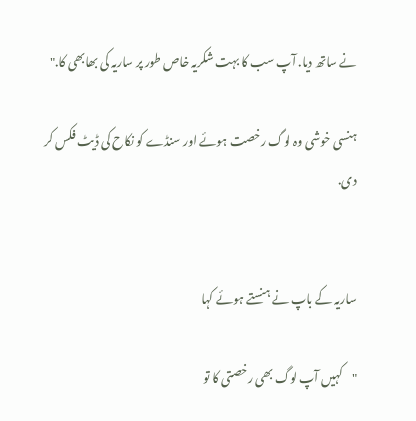نے ساتھ دیا. آپ سب کا بہت شکریہ خاص طور پر ساریہ کی بھابھی کا."

ہنسی خوشی وہ لوگ رخصت ہوئے اور سنڈے کو نکاح کی ڈیٹ فکس کر دی.


ساریہ کے باپ نے ہنستے ہوئے کہا

"کہیں آپ لوگ بھی رخصتی کا تو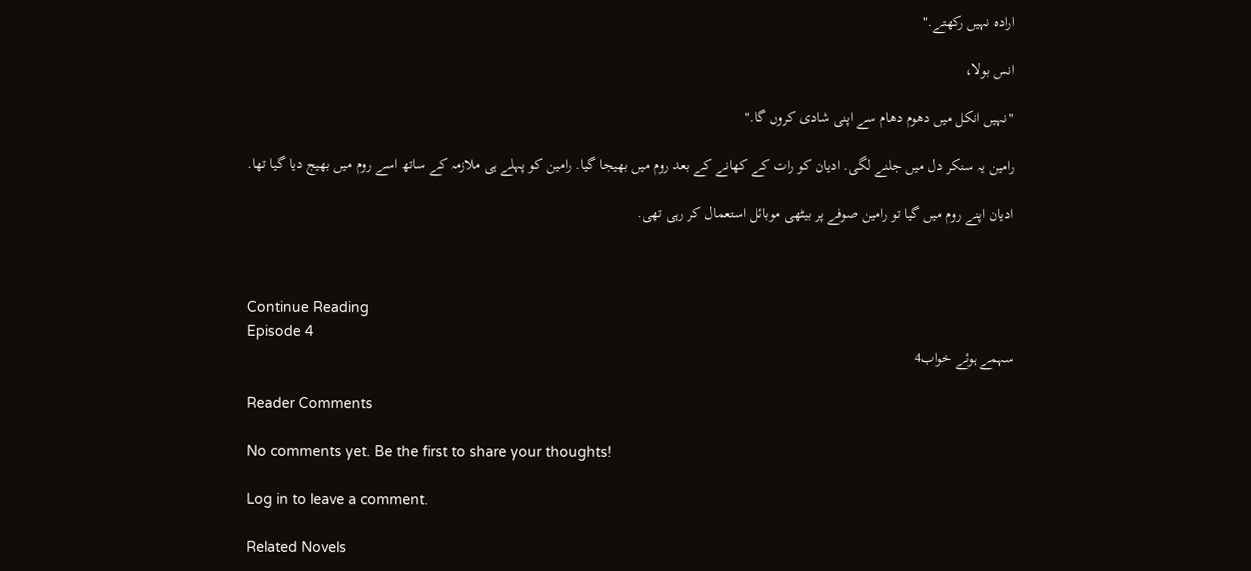ارادہ نہیں رکھتے."

انس بولا،

"نہیں انکل میں دھوم دھام سے اپنی شادی کروں گا."

رامین یہ سنکر دل میں جلنے لگی. ادیان کو رات کے کھانے کے بعد روم میں بھیجا گیا. رامین کو پہلے ہی ملازمہ کے ساتھ اسے روم میں بھیج دیا گیا تھا.

ادیان اپنے روم میں گیا تو رامین صوفے پر بیٹھی موبائل استعمال کر رہی تھی.



Continue Reading
Episode 4
سہمے ہوئے خواب4

Reader Comments

No comments yet. Be the first to share your thoughts!

Log in to leave a comment.

Related Novels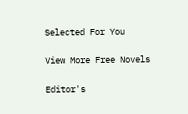Selected For You

View More Free Novels

Editor's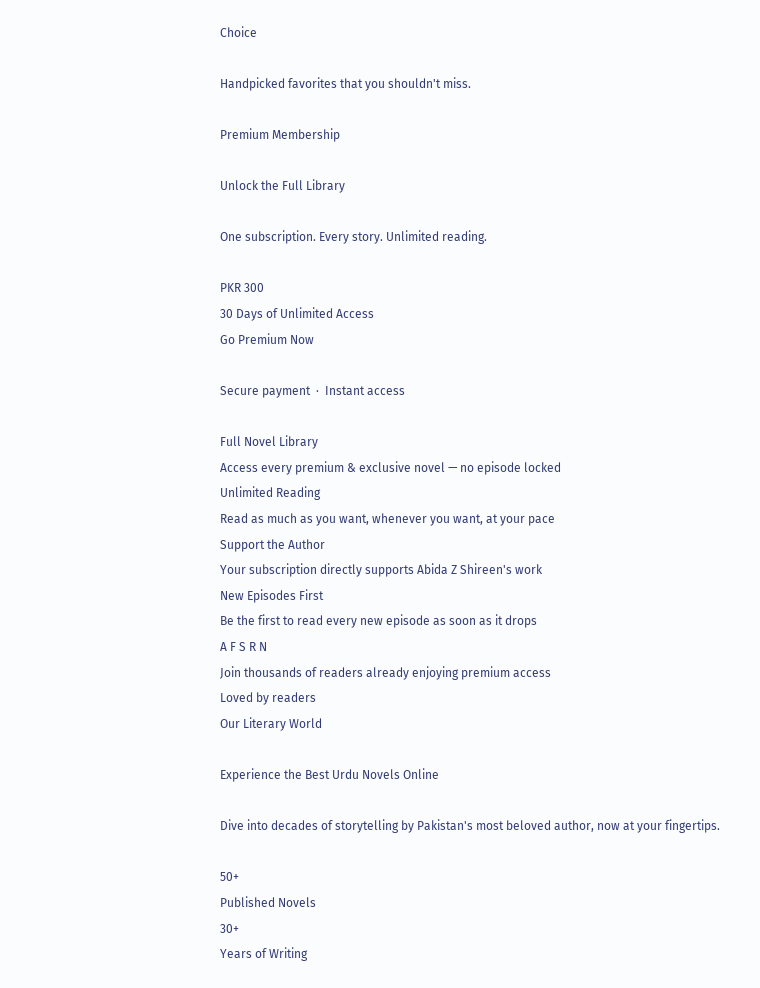Choice

Handpicked favorites that you shouldn't miss.

Premium Membership

Unlock the Full Library

One subscription. Every story. Unlimited reading.

PKR 300
30 Days of Unlimited Access
Go Premium Now

Secure payment  ·  Instant access

Full Novel Library
Access every premium & exclusive novel — no episode locked
Unlimited Reading
Read as much as you want, whenever you want, at your pace
Support the Author
Your subscription directly supports Abida Z Shireen's work
New Episodes First
Be the first to read every new episode as soon as it drops
A F S R N
Join thousands of readers already enjoying premium access
Loved by readers
Our Literary World

Experience the Best Urdu Novels Online

Dive into decades of storytelling by Pakistan's most beloved author, now at your fingertips.

50+
Published Novels
30+
Years of Writing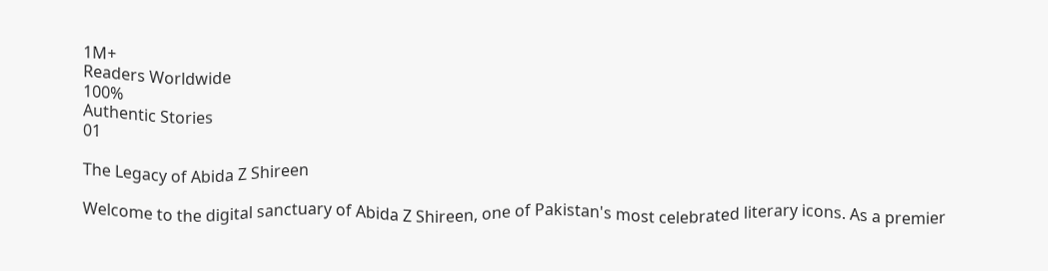1M+
Readers Worldwide
100%
Authentic Stories
01

The Legacy of Abida Z Shireen

Welcome to the digital sanctuary of Abida Z Shireen, one of Pakistan's most celebrated literary icons. As a premier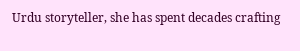Urdu storyteller, she has spent decades crafting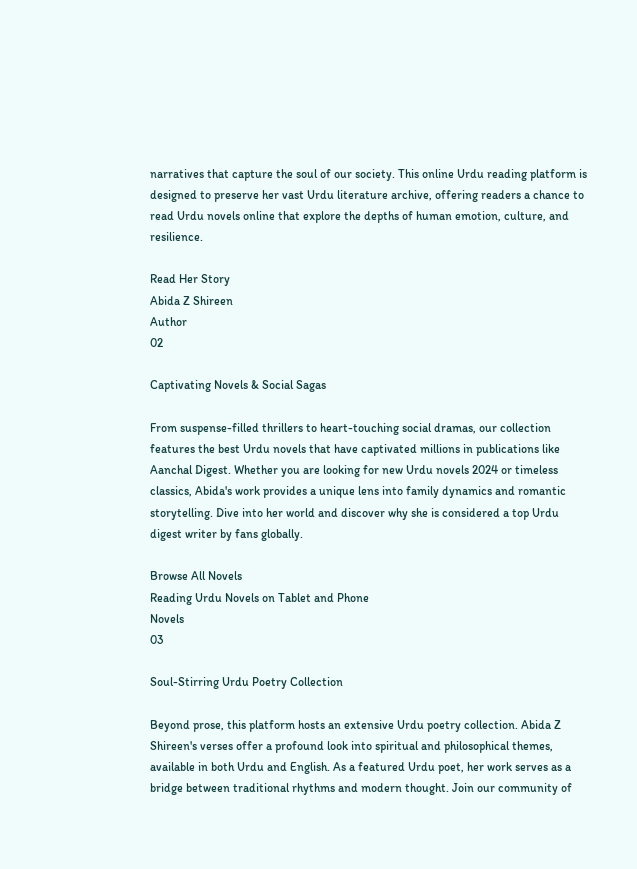narratives that capture the soul of our society. This online Urdu reading platform is designed to preserve her vast Urdu literature archive, offering readers a chance to read Urdu novels online that explore the depths of human emotion, culture, and resilience.

Read Her Story
Abida Z Shireen
Author
02

Captivating Novels & Social Sagas

From suspense-filled thrillers to heart-touching social dramas, our collection features the best Urdu novels that have captivated millions in publications like Aanchal Digest. Whether you are looking for new Urdu novels 2024 or timeless classics, Abida's work provides a unique lens into family dynamics and romantic storytelling. Dive into her world and discover why she is considered a top Urdu digest writer by fans globally.

Browse All Novels
Reading Urdu Novels on Tablet and Phone
Novels
03

Soul-Stirring Urdu Poetry Collection

Beyond prose, this platform hosts an extensive Urdu poetry collection. Abida Z Shireen's verses offer a profound look into spiritual and philosophical themes, available in both Urdu and English. As a featured Urdu poet, her work serves as a bridge between traditional rhythms and modern thought. Join our community of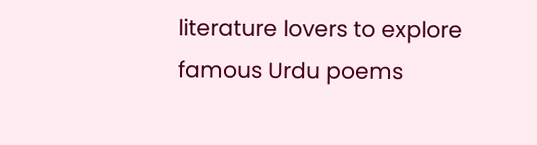literature lovers to explore famous Urdu poems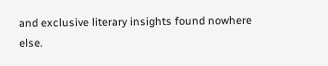and exclusive literary insights found nowhere else.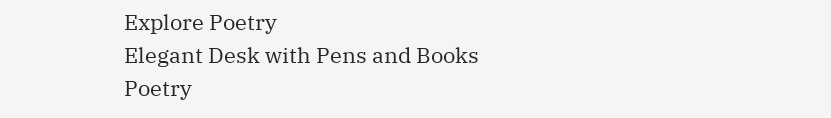Explore Poetry
Elegant Desk with Pens and Books
Poetry